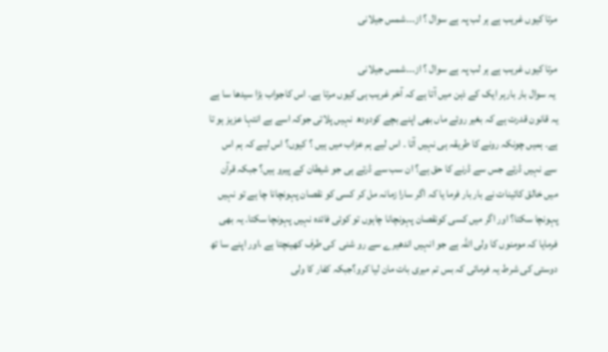مرتا کیوں غریب ہے ہر لب پہ ہے سوال ؟ از۔۔۔شمس جیلانی

مرتا کیوں غریب ہے ہر لب پہ ہے سوال ؟ از۔۔۔شمس جیلانی
 یہ سوال بار بارہر ایک کے ذہن میں آتا ہے کہ آخر غریب ہی کیوں مرتا ہے۔ اس کاجواب بڑا سیدھا سا ہے یہ قانون قدرت ہے کہ بغیر روئے ماں بھی اپنے بچے کودودھ  نہیں پلاتی جوکہ اسے بے انتہا عزیز ہو تا ہے۔ ہمیں چونکہ رونے کا طریقہ ہی نہیں آتا ۔ اس لیے ہم عزاب میں ہیں ؟ کیوں؟ اس لیے کہ ہم اس سے نہیں ڈرتے جس سے ڈرنے کا حق ہے؟ ان سب سے ڈرتے ہی جو شیطان کے پیرو ہیں؟ جبکہ قرآن میں خالق کائینات نے بار بار فرما یا کہ اگر سارا زمانہ مل کر کسی کو نقصان پہونچانا چا ہے تو نہیں پہونچا سکتا؟ اور اگر میں کسی کونقصان پہونچانا چاہوں تو کوئی فائدہ نہیں پہونچا سکتا۔ یہ بھی فرمایا کہ مومنوں کا ولی اللہ ہے جو انہیں اندھیرے سے رو شنی  کی طرف کھینچتا ہے ،اور اپنے سا تھ دوستی کی شرط یہ فرمائی کہ بس تم میری بات مان لیا کرو؟جبکہ کفار کا ولی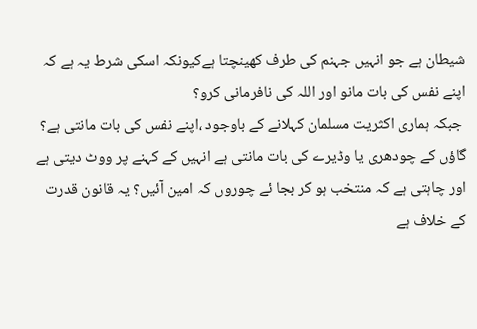شیطان ہے جو انہیں جہنم کی طرف کھینچتا ہےکیونکہ اسکی شرط یہ ہے کہ اپنے نفس کی بات مانو اور اللہ کی نافرمانی کرو؟
 جبکہ ہماری اکثریت مسلمان کہلانے کے باوجود ،اپنے نفس کی بات مانتی ہے؟ گاؤں کے چودھری یا وڈیرے کی بات مانتی ہے انہیں کے کہنے پر ووٹ دیتی ہے اور چاہتی ہے کہ منتخب ہو کر بجا ئے چوروں کہ امین آئیں؟ یہ قانون قدرت کے خلاف ہے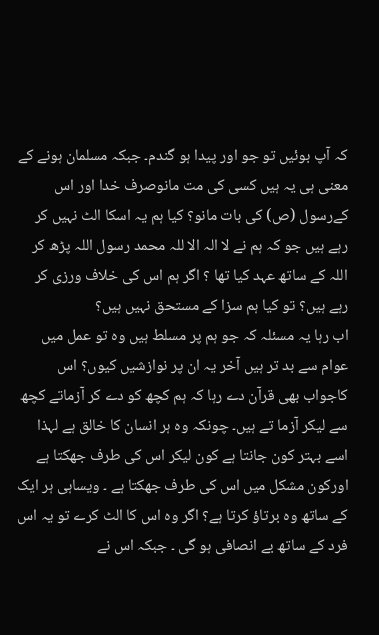کہ آپ بوئیں تو جو اور پیدا ہو گندم۔ جبکہ مسلمان ہونے کے معنی ہی یہ ہیں کسی کی مت مانوصرف خدا اور اس  کےرسول (ص) کی بات مانو؟ کیا ہم یہ اسکا الٹ نہیں کر رہے ہیں جو کہ ہم نے لا الہ الا للہ محمد رسول اللہ پڑھ کر اللہ کے ساتھ عہد کیا تھا ؟ اگر ہم اس کی خلاف ورزی کر رہے ہیں؟ تو کیا ہم سزا کے مستحق نہیں ہیں؟
اب رہا یہ مسئلہ کہ جو ہم پر مسلط ہیں وہ تو عمل میں عوام سے بد تر ہیں آخر یہ ان پر نوازشیں کیوں؟ اس کاجواب بھی قرآن دے رہا کہ ہم کچھ کو دے کر آزماتے کچھ سے لیکر آزما تے ہیں۔ چونکہ وہ ہر انسان کا خالق ہے لہذا اسے بہتر کون جانتا ہے کون لیکر اس کی طرف جھکتا ہے اورکون مشکل میں اس کی طرف جھکتا ہے ۔ ویساہی ہر ایک کے ساتھ وہ برتاؤ کرتا ہے؟ اگر وہ اس کا الٹ کرے تو یہ اس فرد کے ساتھ بے انصافی ہو گی ۔ جبکہ اس نے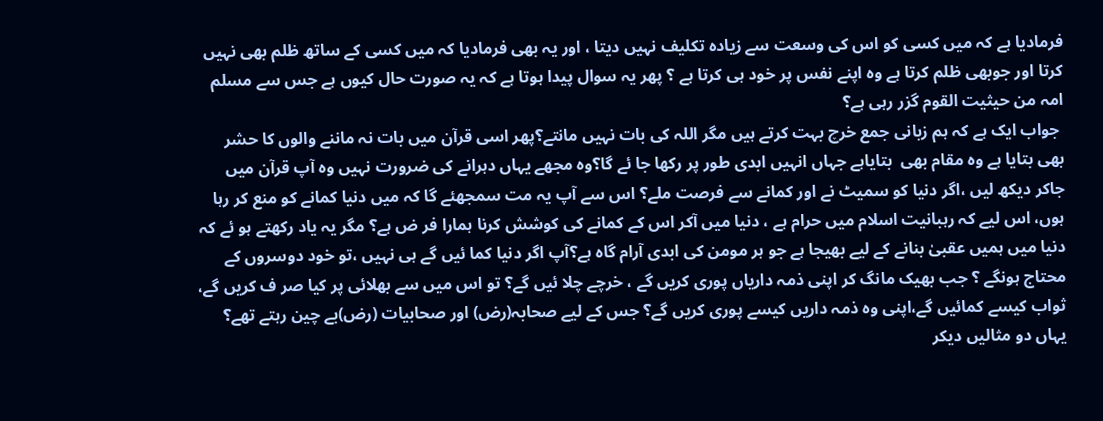فرمادیا ہے کہ میں کسی کو اس کی وسعت سے زیادہ تکلیف نہیں دیتا ، اور یہ بھی فرمادیا کہ میں کسی کے ساتھ ظلم بھی نہیں کرتا اور جوبھی ظلم کرتا ہے وہ اپنے نفس پر خود ہی کرتا ہے ؟ پھر یہ سوال پیدا ہوتا ہے کہ یہ صورت حال کیوں ہے جس سے مسلم امہ من حیثیت القوم گزر رہی ہے؟
 جواب ایک ہے کہ ہم زبانی جمع خرچ بہت کرتے ہیں مگر اللہ کی بات نہیں مانتے؟پھر اسی قرآن میں بات نہ ماننے والوں کا حشر بھی بتایا ہے وہ مقام بھی  بتایاہے جہاں انہیں ابدی طور پر رکھا جا ئے گا؟وہ مجھے یہاں دہرانے کی ضرورت نہیں وہ آپ قرآن میں جاکر دیکھ لیں ،اگر دنیا کو سمیٹ نے اور کمانے سے فرصت ملے؟ اس سے آپ یہ مت سمجھئے گا کہ میں دنیا کمانے کو منع کر رہا ہوں، اس لیے کہ رہبانیت اسلام میں حرام ہے ، دنیا میں آکر اس کے کمانے کی کوشش کرنا ہمارا فر ض ہے؟ مگر یہ یاد رکھتے ہو ئے کہ دنیا میں ہمیں عقبیٰ بنانے کے لیے بھیجا ہے جو ہر مومن کی ابدی آرام گاہ ہے؟آپ اگر دنیا کما ئیں گے ہی نہیں ،تو خود دوسروں کے محتاج ہونگے ؟ جب بھیک مانگ کر اپنی ذمہ داریاں پوری کریں گے ، خرچے چلا ئیں گے؟ تو اس میں سے بھلائی پر کیا صر ف کریں گے،  ثواب کیسے کمائیں گے،اپنی وہ ذمہ داریں کیسے پوری کریں گے؟ جس کے لیے صحابہ(رض) اور صحابیات (رض)بے چین رہتے تھے؟ یہاں دو مثالیں دیکر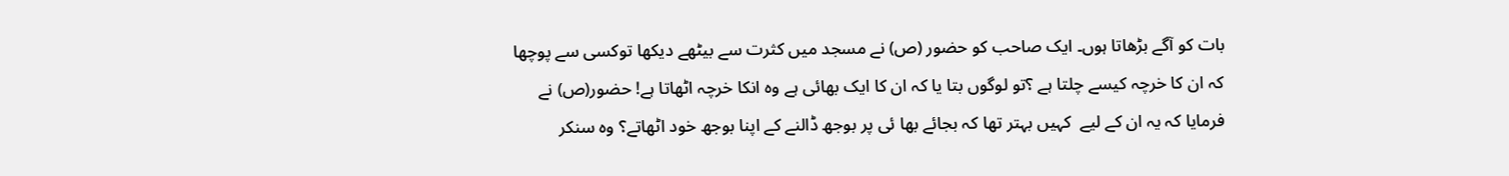بات کو آگے بڑھاتا ہوں۔ ایک صاحب کو حضور (ص) نے مسجد میں کثرت سے بیٹھے دیکھا توکسی سے پوچھا کہ ان کا خرچہ کیسے چلتا ہے ؟تو لوگوں بتا یا کہ ان کا ایک بھائی ہے وہ انکا خرچہ اٹھاتا ہے! حضور(ص) نے فرمایا کہ یہ ان کے لیے  کہیں بہتر تھا کہ بجائے بھا ئی پر بوجھ ڈالنے کے اپنا بوجھ خود اٹھاتے؟ وہ سنکر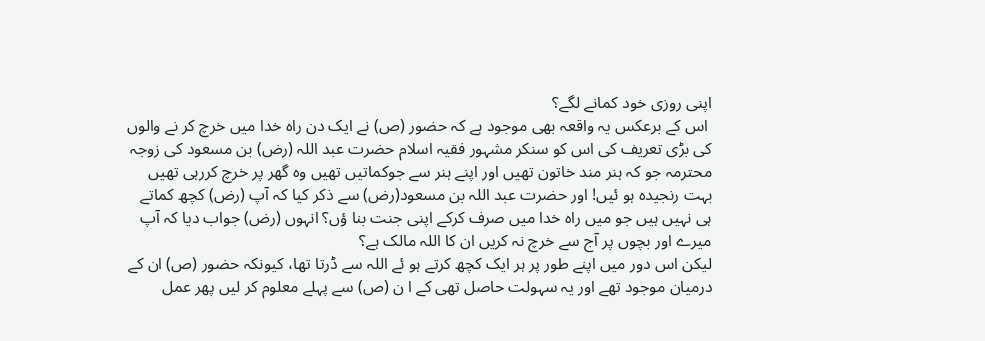اپنی روزی خود کمانے لگے؟
 اس کے برعکس یہ واقعہ بھی موجود ہے کہ حضور (ص) نے ایک دن راہ خدا میں خرچ کر نے والوں کی بڑی تعریف کی اس کو سنکر مشہور فقیہ اسلام حضرت عبد اللہ (رض) بن مسعود کی زوجہ محترمہ جو کہ ہنر مند خاتون تھیں اور اپنے ہنر سے جوکماتیں تھیں وہ گھر پر خرچ کررہی تھیں بہت رنجیدہ ہو ئیں! اور حضرت عبد اللہ بن مسعود(رض) سے ذکر کیا کہ آپ (رض) کچھ کماتے ہی نہیں ہیں جو میں راہ خدا میں صرف کرکے اپنی جنت بنا ؤں؟ انہوں (رض) جواب دیا کہ آپ میرے اور بچوں پر آج سے خرچ نہ کریں ان کا اللہ مالک ہے؟
لیکن اس دور میں اپنے طور پر ہر ایک کچھ کرتے ہو ئے اللہ سے ڈرتا تھا، کیونکہ حضور (ص) ان کے درمیان موجود تھے اور یہ سہولت حاصل تھی کے ا ن (ص) سے پہلے معلوم کر لیں پھر عمل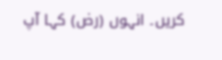کریں۔ انہوں (رض) کہا آپ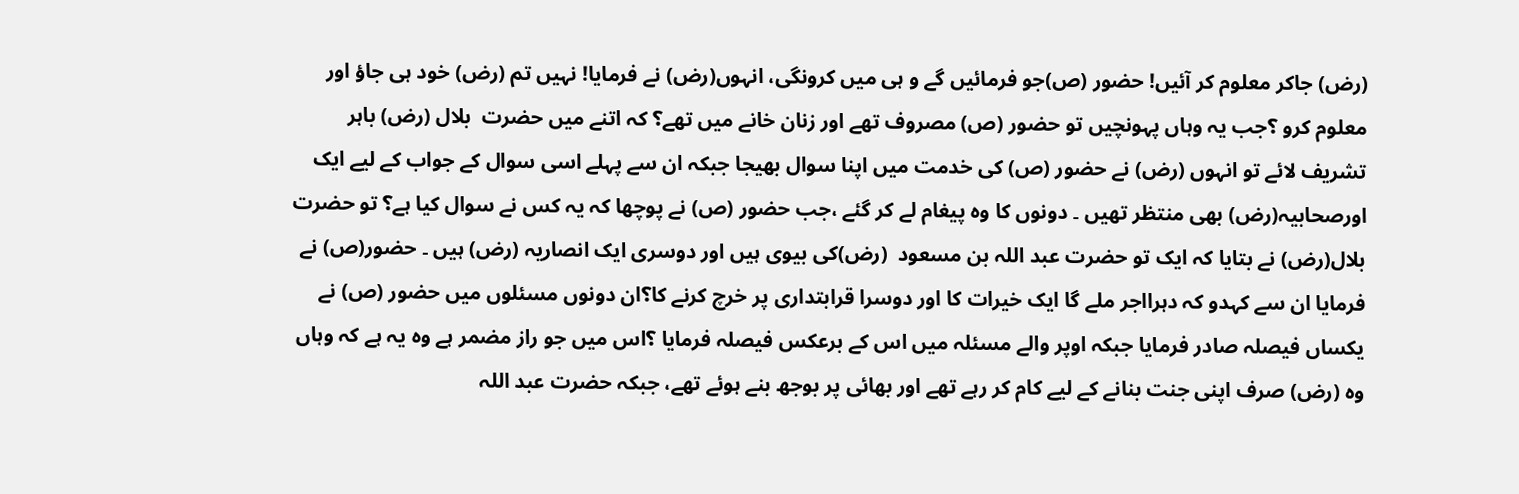(رض) جاکر معلوم کر آئیں! حضور (ص)جو فرمائیں گے و ہی میں کرونگی، انہوں(رض) نے فرمایا! نہیں تم (رض) خود ہی جاؤ اور معلوم کرو ؟جب یہ وہاں پہونچیں تو حضور (ص) مصروف تھے اور زنان خانے میں تھے؟ کہ اتنے میں حضرت  بلال (رض) باہر تشریف لائے تو انہوں (رض) نے حضور (ص) کی خدمت میں اپنا سوال بھیجا جبکہ ان سے پہلے اسی سوال کے جواب کے لیے ایک  اورصحابیہ(رض) بھی منتظر تھیں ۔ دونوں کا وہ پیغام لے کر گئے ،جب حضور (ص) نے پوچھا کہ یہ کس نے سوال کیا ہے؟ تو حضرت بلال(رض) نے بتایا کہ ایک تو حضرت عبد اللہ بن مسعود  (رض)کی بیوی ہیں اور دوسری ایک انصاریہ (رض) ہیں ۔ حضور(ص) نے فرمایا ان سے کہدو کہ دہرااجر ملے گا ایک خیرات کا اور دوسرا قرابتداری پر خرچ کرنے کا؟ان دونوں مسئلوں میں حضور (ص) نے یکساں فیصلہ صادر فرمایا جبکہ اوپر والے مسئلہ میں اس کے برعکس فیصلہ فرمایا ؟اس میں جو راز مضمر ہے وہ یہ ہے کہ وہاں وہ (رض) صرف اپنی جنت بنانے کے لیے کام کر رہے تھے اور بھائی پر بوجھ بنے ہوئے تھے، جبکہ حضرت عبد اللہ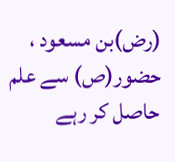(رض)بن مسعود ، حضور(ص) سے علم حاصل کر رہے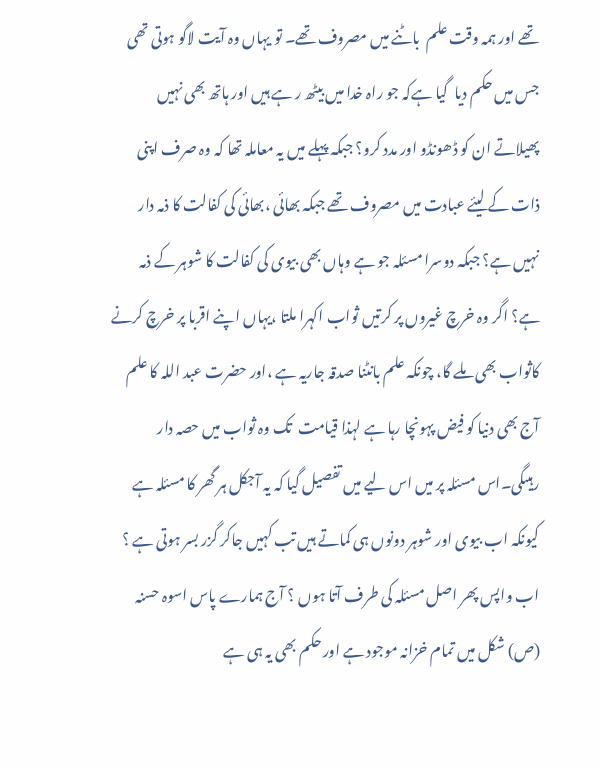تھے اور ہمہ وقت علم  باٹنے میں مصروف تھے۔ تو یہاں وہ آیت لاگو ہوتی تھی جس میں حکم دیا  گیا ہےکہ جو راہ خدا میں بیٹھ ر ہے ہیں اور ہاتھ بھی نہیں پھیلاتے ان کو ڈھونڈو اور مدد کرو؟ جبکہ پہلے میں یہ معاملہ تھا کہ وہ صرف اپنی ذات کے لیئے عبادت میں مصروف تھے جبکہ بھائی ،بھائی کی کفالت کا ذمہ دار نہیں ہے؟ جبکہ دوسرا مسئلہ جو ہے وہاں بھی بیوی کی کفالت کا شوہر کے ذمہ ہے؟ اگر وہ خرچ غیروں پر کرتیں ثواب اکہرا ملتا ،یہاں اپنے اقربا پر خرچ کرنے کاثواب بھی ملے گا، چونکہ علم بانٹنا صدقہ جاریہ ہے ،اور حضرت عبد اللہ کا علم آج بھی دنیا کو فیض پہونچا رہا ہے لہذا قیامت  تک وہ ثواب میں حصہ دار رہیںگی۔اس مسئلہ پر میں اس لیے میں تفصیل گیا کہ یہ آجکل ہر گھر کا مسئلہ ہے کیونکہ اب بیوی اور شوہر دونوں ہی کماتے ہیں تب کہیں جاکر گزر بسر ہوتی ہے ؟
اب واپس پھر اصل مسئلہ کی طرف آتا ہوں ؟ آج ہمارے پاس اسوہ حسنہ (ص) شکل میں تمام خزانہ موجود ہے اور حکم بھی یہ ہی ہے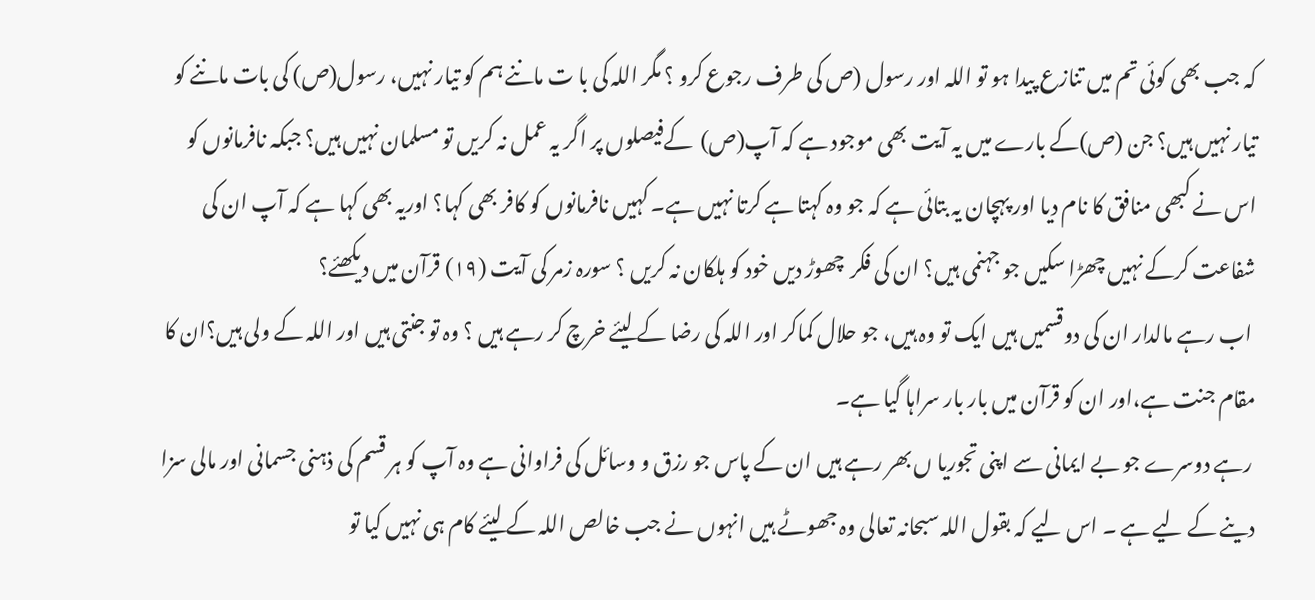کہ جب بھی کوئی تم میں تنازع پیدا ہو تو اللہ اور رسول (ص کی طرف رجوع کرو ؟ مگر اللہ کی با ت ماننے ہم کو تیار نہیں، رسول(ص) کی بات ماننے کو تیار نہیں ہیں؟ جن (ص)کے بارے میں یہ آیت بھی موجود ہے کہ آپ(ص)  کےفیصلوں پر اگر یہ عمل نہ کریں تو مسلمان نہیں ہیں؟ جبکہ نافرمانوں کو اس نے کبھی منافق کا نام دیا اور پہچان یہ بتائی ہے کہ جو وہ کہتا ہے کرتا نہیں ہے۔ کہیں نافرمانوں کو کافر بھی کہا؟ اوریہ بھی کہا ہے کہ آپ ان کی شفاعت کرکے نہیں چھڑا سکیں جو جہنمی ہیں؟ ان کی فکر  چھوڑ دیں خود کو ہلکان نہ کریں ؟ سورہ زمر کی آیت (١٩) قرآن میں دیکھئے؟
 اب رہے مالدار ان کی دوقسمیں ہیں ایک تو وہ ہیں، جو حلال کماکر اور اللہ کی رضا کے لیئے خرچ کر رہے ہیں ؟ وہ تو جنتی ہیں اور اللہ کے ولی ہیں؟ان کا مقام جنت ہے،اور ان کو قرآن میں بار بار سراہا گیا ہے۔
 رہے دوسرے جو بے ایمانی سے اپنی تجوریا ں بھر رہے ہیں ان کے پاس جو رزق و وسائل کی فراوانی ہے وہ آپ کو ہر قسم کی ذہنی جسمانی اور مالی سزا دینے کے لیے ہے ۔ اس لیے کہ بقول اللہ سبحانہ تعالی وہ جھوٹے ہیں انہوں نے جب خالص اللہ کے لیئے کام ہی نہیں کیا تو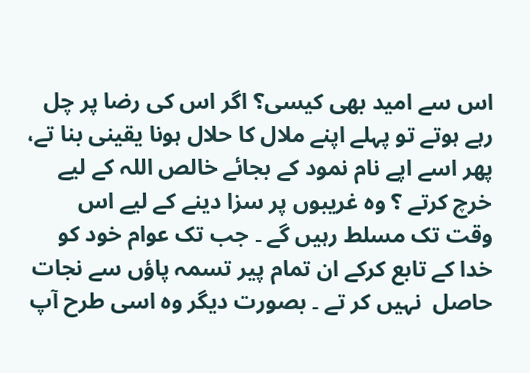اس سے امید بھی کیسی؟ اگر اس کی رضا پر چل رہے ہوتے تو پہلے اپنے ملال کا حلال ہونا یقینی بنا تے، پھر اسے اپے نام نمود کے بجائے خالص اللہ کے لیے خرچ کرتے ؟ وہ غریبوں پر سزا دینے کے لیے اس وقت تک مسلط رہیں گے ۔ جب تک عوام خود کو خدا کے تابع کرکے ان تمام پیر تسمہ پاؤں سے نجات حاصل  نہیں کر تے ۔ بصورت دیگر وہ اسی طرح آپ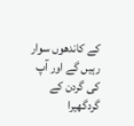کے کاندھوں سوار رہیں گے اور آپ کی گردن کے گردگھیرا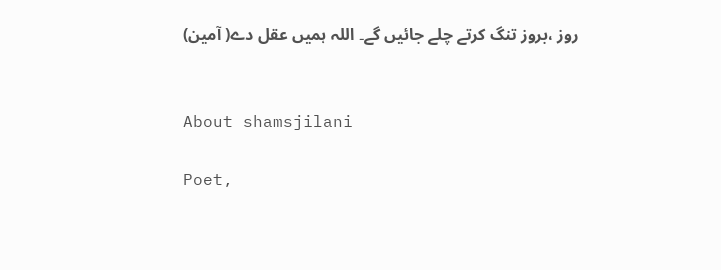روز ،بروز تنگ کرتے چلے جائیں گے۔ اللہ ہمیں عقل دے( آمین)


About shamsjilani

Poet,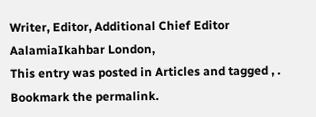Writer, Editor, Additional Chief Editor AalamiaIkahbar London,
This entry was posted in Articles and tagged , . Bookmark the permalink.